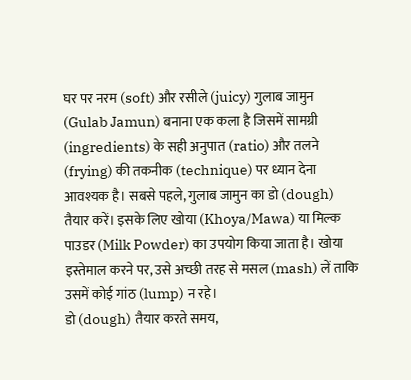घर पर नरम (soft) और रसीले (juicy) गुलाब जामुन (Gulab Jamun) बनाना एक कला है जिसमें सामग्री (ingredients) के सही अनुपात (ratio) और तलने (frying) की तकनीक (technique) पर ध्यान देना आवश्यक है। सबसे पहले, गुलाब जामुन का डो (dough) तैयार करें। इसके लिए खोया (Khoya/Mawa) या मिल्क पाउडर (Milk Powder) का उपयोग किया जाता है। खोया इस्तेमाल करने पर, उसे अच्छी तरह से मसल (mash) लें ताकि उसमें कोई गांठ (lump) न रहे।
डो (dough) तैयार करते समय,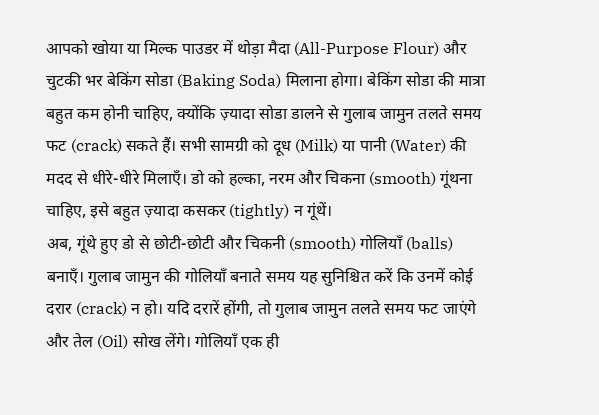आपको खोया या मिल्क पाउडर में थोड़ा मैदा (All-Purpose Flour) और चुटकी भर बेकिंग सोडा (Baking Soda) मिलाना होगा। बेकिंग सोडा की मात्रा बहुत कम होनी चाहिए, क्योंकि ज़्यादा सोडा डालने से गुलाब जामुन तलते समय फट (crack) सकते हैं। सभी सामग्री को दूध (Milk) या पानी (Water) की मदद से धीरे-धीरे मिलाएँ। डो को हल्का, नरम और चिकना (smooth) गूंथना चाहिए, इसे बहुत ज़्यादा कसकर (tightly) न गूंथें।
अब, गूंथे हुए डो से छोटी-छोटी और चिकनी (smooth) गोलियाँ (balls) बनाएँ। गुलाब जामुन की गोलियाँ बनाते समय यह सुनिश्चित करें कि उनमें कोई दरार (crack) न हो। यदि दरारें होंगी, तो गुलाब जामुन तलते समय फट जाएंगे और तेल (Oil) सोख लेंगे। गोलियाँ एक ही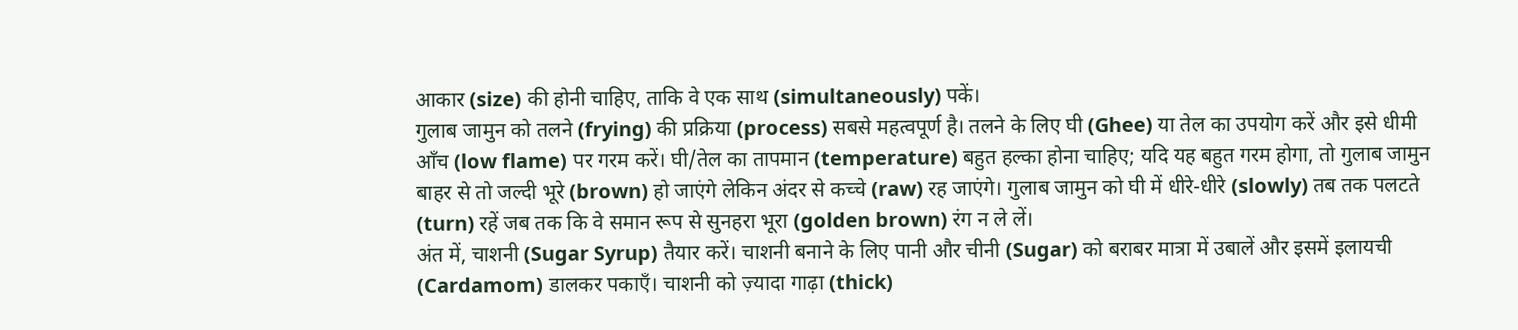आकार (size) की होनी चाहिए, ताकि वे एक साथ (simultaneously) पकें।
गुलाब जामुन को तलने (frying) की प्रक्रिया (process) सबसे महत्वपूर्ण है। तलने के लिए घी (Ghee) या तेल का उपयोग करें और इसे धीमी आँच (low flame) पर गरम करें। घी/तेल का तापमान (temperature) बहुत हल्का होना चाहिए; यदि यह बहुत गरम होगा, तो गुलाब जामुन बाहर से तो जल्दी भूरे (brown) हो जाएंगे लेकिन अंदर से कच्चे (raw) रह जाएंगे। गुलाब जामुन को घी में धीरे-धीरे (slowly) तब तक पलटते (turn) रहें जब तक कि वे समान रूप से सुनहरा भूरा (golden brown) रंग न ले लें।
अंत में, चाशनी (Sugar Syrup) तैयार करें। चाशनी बनाने के लिए पानी और चीनी (Sugar) को बराबर मात्रा में उबालें और इसमें इलायची (Cardamom) डालकर पकाएँ। चाशनी को ज़्यादा गाढ़ा (thick)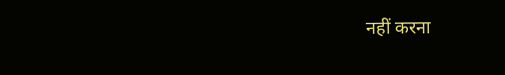नहीं करना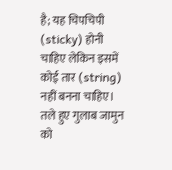है; यह चिपचिपी (sticky) होनी चाहिए लेकिन इसमें कोई तार (string) नहीं बनना चाहिए। तले हुए गुलाब जामुन को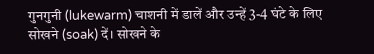गुनगुनी (lukewarm) चाशनी में डालें और उन्हें 3-4 घंटे के लिए सोखने (soak) दें। सोखने के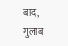बाद, गुलाब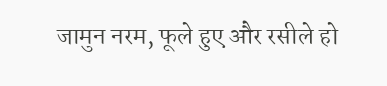जामुन नरम, फूले हुए और रसीले हो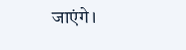जाएंगे।